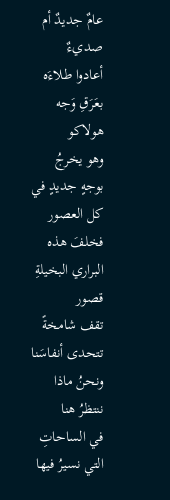عامٌ جديدٌ أم صديءٌ
أعادوا طلاءَه بعَرَقِ وَجه هولاكو
وهو يخرجُ بوجهٍ جديدٍ في كل العصور
فخلفَ هذه البراري البخيلةِ قصور
تقف شامخةً تتحدى أنفاسَنا
ونحنُ ماذا ننتظرُ هنا
في الساحاتِ التي نسيرُ فيها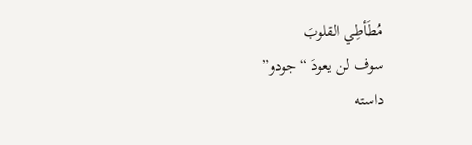مُطَأطِي القلوبَ
سوف لن يعودَ “جودو”
داسته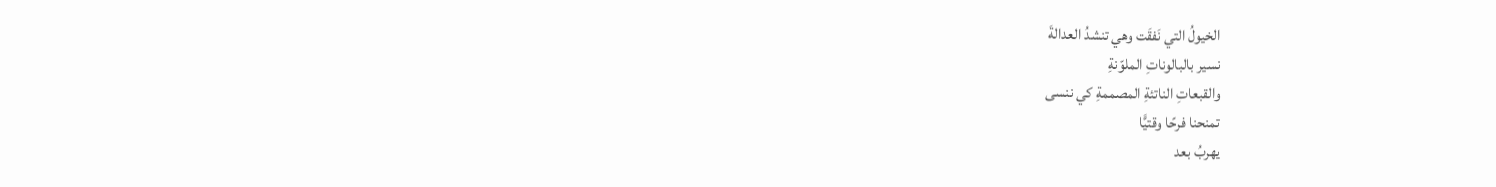الخيولُ التي نَفقَت وهي تنشدُ العدالةَ
نسير بالبالوناتِ الملوّنةِ
والقبعاتِ الناتئةِ المصممةِ كي ننسى
تمنحنا فرحًا وقتيًّا
يهربُ بعد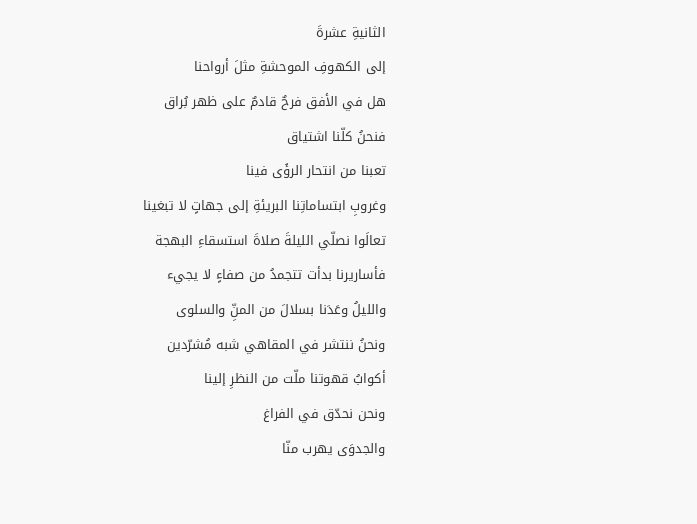الثانيةِ عشرةَ
إلى الكهوفِ الموحشةِ مثلَ أرواحنا
هل في الأفق فرحٌ قادمٌ على ظهر بُراق
فنحنُ كلّنا اشتياق
تعبنا من انتحار الرؤَى فينا
وغروبِ ابتساماتِنا البريئةِ إلى جهاتٍ لا تبغينا
تعالَوا نصلّي الليلةَ صلاةَ استسقاءِ البهجة
فأساريرنا بدأت تتجمدُ من صفاءٍ لا يجيء
والليلُ وعَدَنا بسلالَ من المنِّ والسلوى
ونحنُ ننتشر في المقاهي شبه مُشرّدين
أكوابُ قهوتنا ملّت من النظرِ إلينا
ونحن نحدّق في الفراغ
والجدوَى يهرب منّا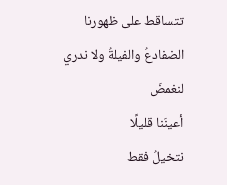تتساقط على ظهورنا
الضفادعُ والفيلةُ ولا ندري
لنغمضَ
أعينَنا قليلًا
نتخيلُ فقط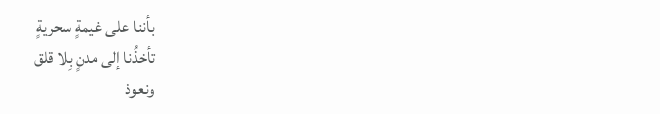بأننا على غيمةٍ سحريةٍ
تأخذُنا إلى مدنٍ بِلا قلق
ونعوذ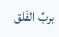بربِّ الفَلق